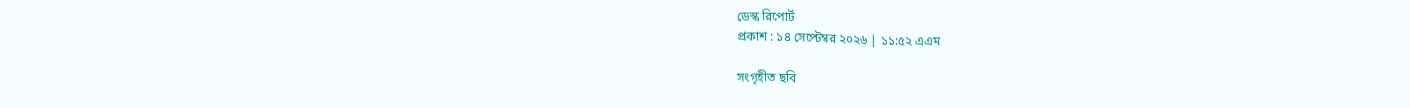ডেস্ক রিপোর্ট
প্রকাশ : ১৪ সেপ্টেম্বর ২০২৬ | ১১:৫২ এএম

সংগৃহীত ছবি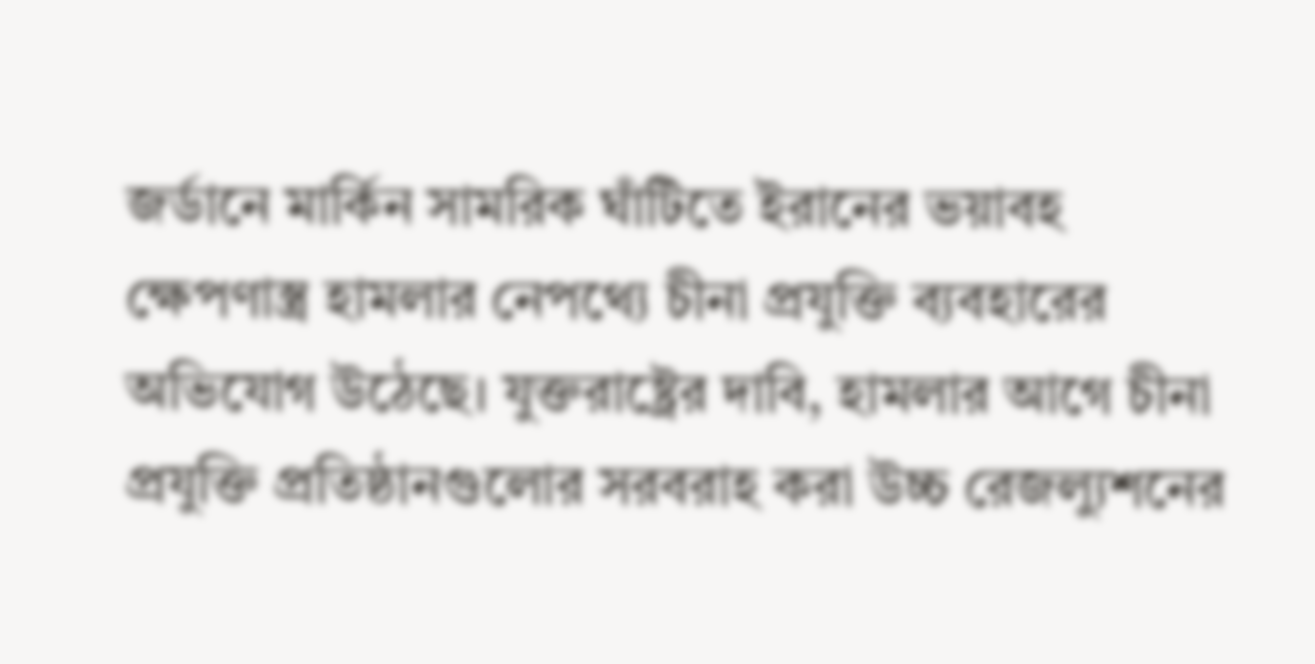জর্ডানে মার্কিন সামরিক ঘাঁটিতে ইরানের ভয়াবহ ক্ষেপণাস্ত্র হামলার নেপথ্যে চীনা প্রযুক্তি ব্যবহারের অভিযোগ উঠেছে। যুক্তরাষ্ট্রের দাবি, হামলার আগে চীনা প্রযুক্তি প্রতিষ্ঠানগুলোর সরবরাহ করা উচ্চ রেজল্যুশনের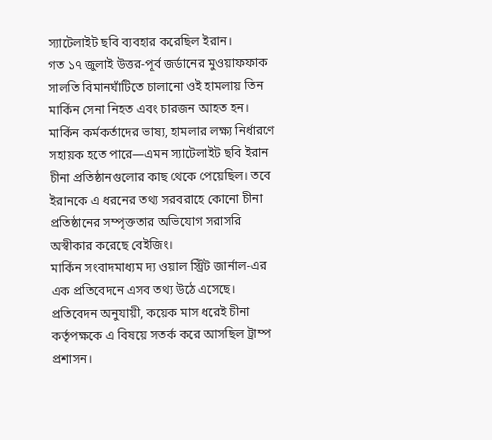স্যাটেলাইট ছবি ব্যবহার করেছিল ইরান।
গত ১৭ জুলাই উত্তর-পূর্ব জর্ডানের মুওয়াফফাক সালতি বিমানঘাঁটিতে চালানো ওই হামলায় তিন মার্কিন সেনা নিহত এবং চারজন আহত হন।
মার্কিন কর্মকর্তাদের ভাষ্য, হামলার লক্ষ্য নির্ধারণে সহায়ক হতে পারে—এমন স্যাটেলাইট ছবি ইরান চীনা প্রতিষ্ঠানগুলোর কাছ থেকে পেয়েছিল। তবে ইরানকে এ ধরনের তথ্য সরবরাহে কোনো চীনা প্রতিষ্ঠানের সম্পৃক্ততার অভিযোগ সরাসরি অস্বীকার করেছে বেইজিং।
মার্কিন সংবাদমাধ্যম দ্য ওয়াল স্ট্রিট জার্নাল-এর এক প্রতিবেদনে এসব তথ্য উঠে এসেছে।
প্রতিবেদন অনুযায়ী, কয়েক মাস ধরেই চীনা কর্তৃপক্ষকে এ বিষয়ে সতর্ক করে আসছিল ট্রাম্প প্রশাসন।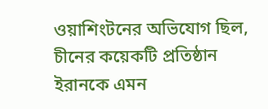ওয়াশিংটনের অভিযোগ ছিল, চীনের কয়েকটি প্রতিষ্ঠান ইরানকে এমন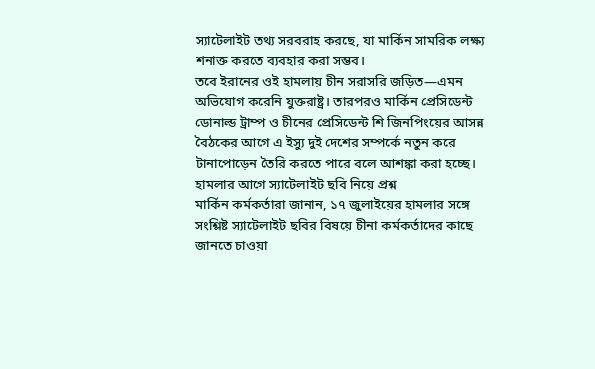স্যাটেলাইট তথ্য সরবরাহ করছে, যা মার্কিন সামরিক লক্ষ্য শনাক্ত করতে ব্যবহার করা সম্ভব।
তবে ইরানের ওই হামলায় চীন সরাসরি জড়িত—এমন অভিযোগ করেনি যুক্তরাষ্ট্র। তারপরও মার্কিন প্রেসিডেন্ট ডোনাল্ড ট্রাম্প ও চীনের প্রেসিডেন্ট শি জিনপিংয়ের আসন্ন বৈঠকের আগে এ ইস্যু দুই দেশের সম্পর্কে নতুন করে টানাপোড়েন তৈরি করতে পারে বলে আশঙ্কা করা হচ্ছে।
হামলার আগে স্যাটেলাইট ছবি নিয়ে প্রশ্ন
মার্কিন কর্মকর্তারা জানান, ১৭ জুলাইয়ের হামলার সঙ্গে সংশ্লিষ্ট স্যাটেলাইট ছবির বিষয়ে চীনা কর্মকর্তাদের কাছে জানতে চাওয়া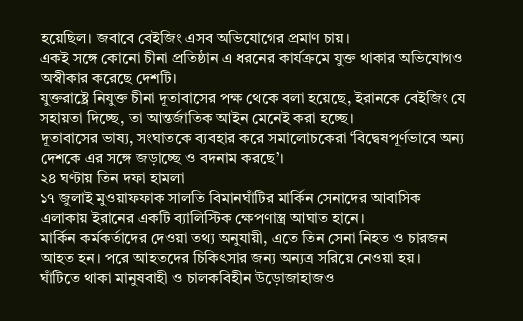হয়েছিল। জবাবে বেইজিং এসব অভিযোগের প্রমাণ চায়।
একই সঙ্গে কোনো চীনা প্রতিষ্ঠান এ ধরনের কার্যক্রমে যুক্ত থাকার অভিযোগও অস্বীকার করেছে দেশটি।
যুক্তরাষ্ট্রে নিযুক্ত চীনা দূতাবাসের পক্ষ থেকে বলা হয়েছে, ইরানকে বেইজিং যে সহায়তা দিচ্ছে, তা আন্তর্জাতিক আইন মেনেই করা হচ্ছে।
দূতাবাসের ভাষ্য, সংঘাতকে ব্যবহার করে সমালোচকেরা ‘বিদ্বেষপূর্ণভাবে অন্য দেশকে এর সঙ্গে জড়াচ্ছে ও বদনাম করছে’।
২৪ ঘণ্টায় তিন দফা হামলা
১৭ জুলাই মুওয়াফফাক সালতি বিমানঘাঁটির মার্কিন সেনাদের আবাসিক এলাকায় ইরানের একটি ব্যালিস্টিক ক্ষেপণাস্ত্র আঘাত হানে।
মার্কিন কর্মকর্তাদের দেওয়া তথ্য অনুযায়ী, এতে তিন সেনা নিহত ও চারজন আহত হন। পরে আহতদের চিকিৎসার জন্য অন্যত্র সরিয়ে নেওয়া হয়।
ঘাঁটিতে থাকা মানুষবাহী ও চালকবিহীন উড়োজাহাজও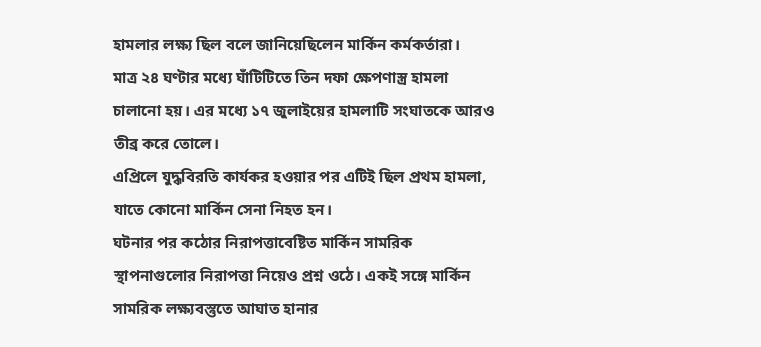হামলার লক্ষ্য ছিল বলে জানিয়েছিলেন মার্কিন কর্মকর্তারা।
মাত্র ২৪ ঘণ্টার মধ্যে ঘাঁটিটিতে তিন দফা ক্ষেপণাস্ত্র হামলা চালানো হয়। এর মধ্যে ১৭ জুলাইয়ের হামলাটি সংঘাতকে আরও তীব্র করে তোলে।
এপ্রিলে যুদ্ধবিরতি কার্যকর হওয়ার পর এটিই ছিল প্রথম হামলা, যাতে কোনো মার্কিন সেনা নিহত হন।
ঘটনার পর কঠোর নিরাপত্তাবেষ্টিত মার্কিন সামরিক স্থাপনাগুলোর নিরাপত্তা নিয়েও প্রশ্ন ওঠে। একই সঙ্গে মার্কিন সামরিক লক্ষ্যবস্তুতে আঘাত হানার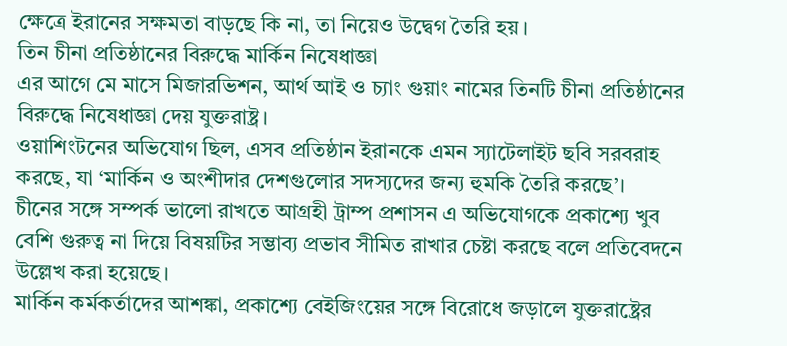ক্ষেত্রে ইরানের সক্ষমতা বাড়ছে কি না, তা নিয়েও উদ্বেগ তৈরি হয়।
তিন চীনা প্রতিষ্ঠানের বিরুদ্ধে মার্কিন নিষেধাজ্ঞা
এর আগে মে মাসে মিজারভিশন, আর্থ আই ও চ্যাং গুয়াং নামের তিনটি চীনা প্রতিষ্ঠানের বিরুদ্ধে নিষেধাজ্ঞা দেয় যুক্তরাষ্ট্র।
ওয়াশিংটনের অভিযোগ ছিল, এসব প্রতিষ্ঠান ইরানকে এমন স্যাটেলাইট ছবি সরবরাহ করছে, যা ‘মার্কিন ও অংশীদার দেশগুলোর সদস্যদের জন্য হুমকি তৈরি করছে’।
চীনের সঙ্গে সম্পর্ক ভালো রাখতে আগ্রহী ট্রাম্প প্রশাসন এ অভিযোগকে প্রকাশ্যে খুব বেশি গুরুত্ব না দিয়ে বিষয়টির সম্ভাব্য প্রভাব সীমিত রাখার চেষ্টা করছে বলে প্রতিবেদনে উল্লেখ করা হয়েছে।
মার্কিন কর্মকর্তাদের আশঙ্কা, প্রকাশ্যে বেইজিংয়ের সঙ্গে বিরোধে জড়ালে যুক্তরাষ্ট্রের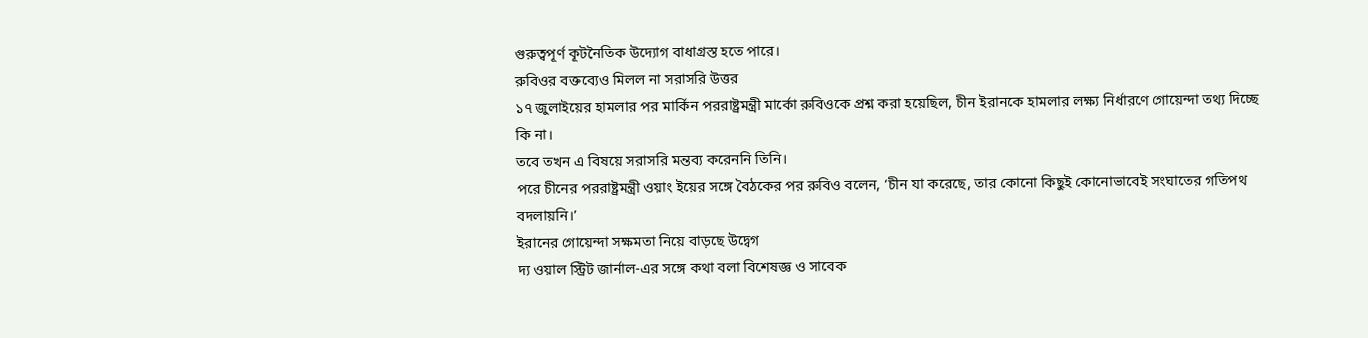গুরুত্বপূর্ণ কূটনৈতিক উদ্যোগ বাধাগ্রস্ত হতে পারে।
রুবিওর বক্তব্যেও মিলল না সরাসরি উত্তর
১৭ জুলাইয়ের হামলার পর মার্কিন পররাষ্ট্রমন্ত্রী মার্কো রুবিওকে প্রশ্ন করা হয়েছিল, চীন ইরানকে হামলার লক্ষ্য নির্ধারণে গোয়েন্দা তথ্য দিচ্ছে কি না।
তবে তখন এ বিষয়ে সরাসরি মন্তব্য করেননি তিনি।
পরে চীনের পররাষ্ট্রমন্ত্রী ওয়াং ইয়ের সঙ্গে বৈঠকের পর রুবিও বলেন, ‘চীন যা করেছে, তার কোনো কিছুই কোনোভাবেই সংঘাতের গতিপথ বদলায়নি।’
ইরানের গোয়েন্দা সক্ষমতা নিয়ে বাড়ছে উদ্বেগ
দ্য ওয়াল স্ট্রিট জার্নাল-এর সঙ্গে কথা বলা বিশেষজ্ঞ ও সাবেক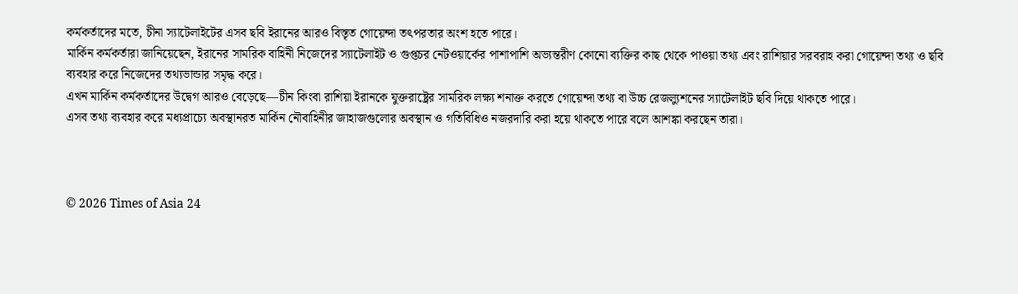কর্মকর্তাদের মতে, চীনা স্যাটেলাইটের এসব ছবি ইরানের আরও বিস্তৃত গোয়েন্দা তৎপরতার অংশ হতে পারে।
মার্কিন কর্মকর্তারা জানিয়েছেন, ইরানের সামরিক বাহিনী নিজেদের স্যাটেলাইট ও গুপ্তচর নেটওয়ার্কের পাশাপাশি অভ্যন্তরীণ কোনো ব্যক্তির কাছ থেকে পাওয়া তথ্য এবং রাশিয়ার সরবরাহ করা গোয়েন্দা তথ্য ও ছবি ব্যবহার করে নিজেদের তথ্যভান্ডার সমৃদ্ধ করে।
এখন মার্কিন কর্মকর্তাদের উদ্বেগ আরও বেড়েছে—চীন কিংবা রাশিয়া ইরানকে যুক্তরাষ্ট্রের সামরিক লক্ষ্য শনাক্ত করতে গোয়েন্দা তথ্য বা উচ্চ রেজল্যুশনের স্যাটেলাইট ছবি দিয়ে থাকতে পারে।
এসব তথ্য ব্যবহার করে মধ্যপ্রাচ্যে অবস্থানরত মার্কিন নৌবাহিনীর জাহাজগুলোর অবস্থান ও গতিবিধিও নজরদারি করা হয়ে থাকতে পারে বলে আশঙ্কা করছেন তারা।



© 2026 Times of Asia 24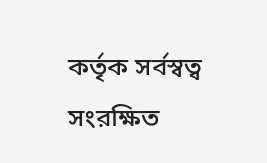কর্তৃক সর্বস্বত্ব সংরক্ষিত